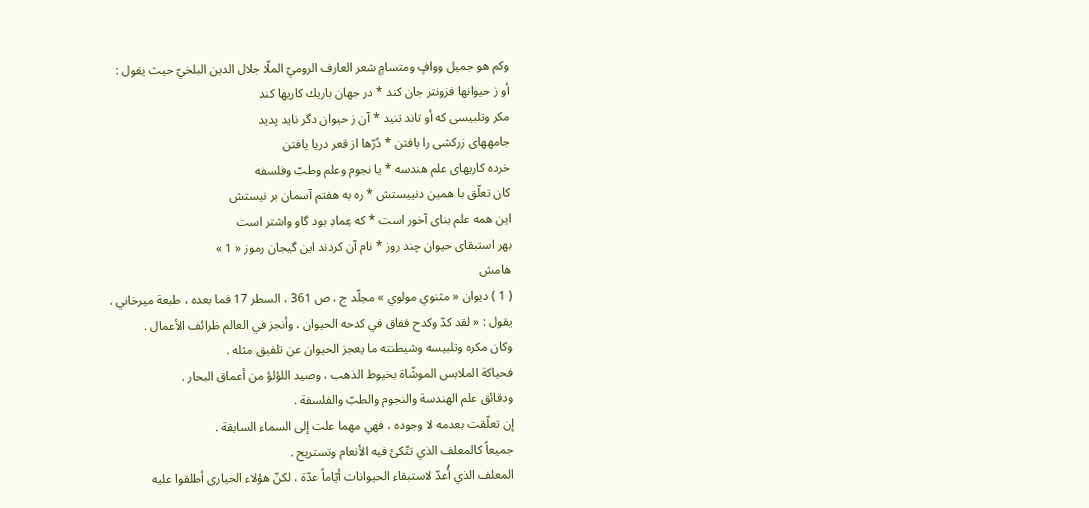وكم هو جميل ووافٍ ومتسامٍ شعر العارف الروميّ الملّا جلال الدين البلخيّ حيث يقول :
أو ز حيوانها فزونتر جان كند * در جهان باريك كاريها كند
مكر وتلبيسى كه أو تاند تنيد * آن ز حيوان دگر نايد پديد
جامههاى زركشى را بافتن * دُرّها از قعر دريا يافتن
خرده كاريهاى علم هندسه * يا نجوم وعلم وطبّ وفلسفه
كان تعلّق با همين دنييستش * ره به هفتم آسمان بر نيستش
اين همه علم بناى آخور است * كه عِمادِ بود گاو واشتر است
بهر استبقاى حيوان چند روز * نام آن كردند اين گيجان رموز « 1 »
هامش
( 1 ) ديوان « مثنوي مولوي » مجلّد ج ، ص 361 ، السطر 17 فما بعده ، طبعة ميرخاني .
يقول : « لقد كدّ وكدح ففاق في كدحه الحيوان ، وأنجز في العالم ظرائف الأعمال .
وكان مكره وتلبيسه وشيطنته ما يعجز الحيوان عن تلفيق مثله .
فحياكة الملابس الموشّاة بخيوط الذهب ، وصيد اللؤلؤ من أعماق البحار .
ودقائق علم الهندسة والنجوم والطبّ والفلسفة .
إن تعلّقت بعدمه لا وجوده ، فهي مهما علت إلى السماء السابقة .
جميعاً كالمعلف الذي تتّكئ فيه الأنعام وتستريح .
المعلف الذي أُعدّ لاستبقاء الحيوانات أيّاماً عدّة ، لكنّ هؤلاء الحيارى أطلقوا عليه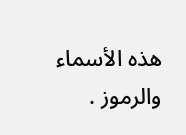هذه الأسماء والرموز .